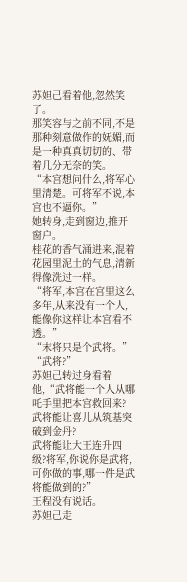苏妲己看着他,忽然笑了。
那笑容与之前不同,不是那种刻意做作的妩媚,而是一种真真切切的、带着几分无奈的笑。
“本宫想问什么,将军心里清楚。可将军不说,本宫也不逼你。”
她转身,走到窗边,推开窗户。
桂花的香气涌进来,混着花园里泥土的气息,清新得像洗过一样。
“将军,本宫在宫里这么多年,从来没有一个人,能像你这样让本宫看不透。”
“末将只是个武将。”
“武将?”
苏妲己转过身看着他,“武将能一个人从哪吒手里把本宫救回来?武将能让喜儿从筑基突破到金丹?
武将能让大王连升四级?将军,你说你是武将,可你做的事,哪一件是武将能做到的?”
王程没有说话。
苏妲己走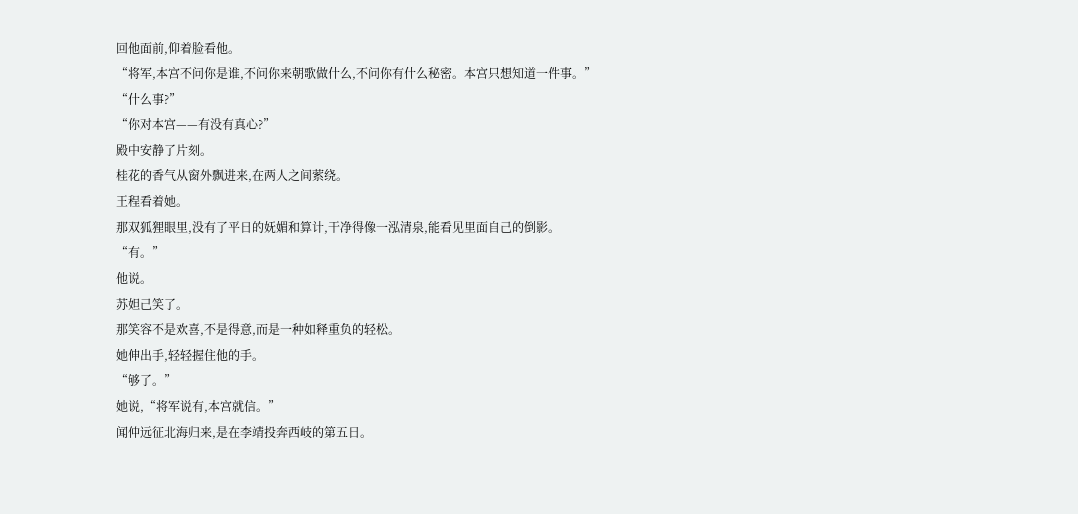回他面前,仰着脸看他。
“将军,本宫不问你是谁,不问你来朝歌做什么,不问你有什么秘密。本宫只想知道一件事。”
“什么事?”
“你对本宫——有没有真心?”
殿中安静了片刻。
桂花的香气从窗外飘进来,在两人之间萦绕。
王程看着她。
那双狐狸眼里,没有了平日的妩媚和算计,干净得像一泓清泉,能看见里面自己的倒影。
“有。”
他说。
苏妲己笑了。
那笑容不是欢喜,不是得意,而是一种如释重负的轻松。
她伸出手,轻轻握住他的手。
“够了。”
她说,“将军说有,本宫就信。”
闻仲远征北海归来,是在李靖投奔西岐的第五日。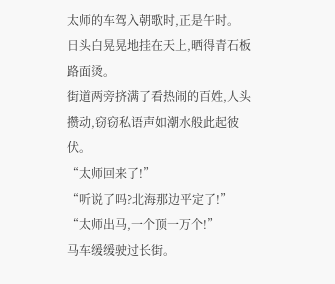太师的车驾入朝歌时,正是午时。
日头白晃晃地挂在天上,晒得青石板路面烫。
街道两旁挤满了看热闹的百姓,人头攒动,窃窃私语声如潮水般此起彼伏。
“太师回来了!”
“听说了吗?北海那边平定了!”
“太师出马,一个顶一万个!”
马车缓缓驶过长街。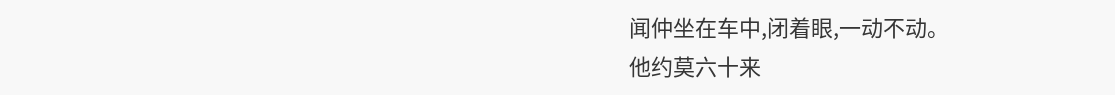闻仲坐在车中,闭着眼,一动不动。
他约莫六十来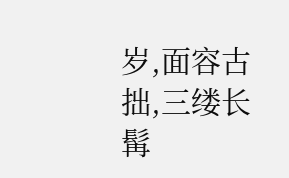岁,面容古拙,三缕长髯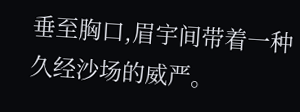垂至胸口,眉宇间带着一种久经沙场的威严。